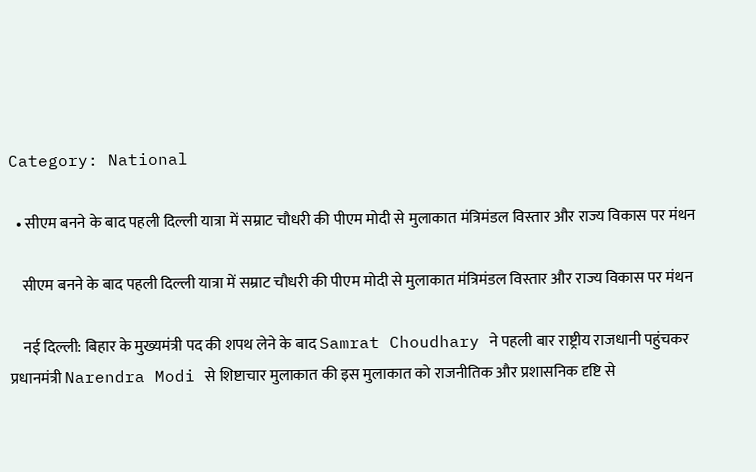Category: National

  • सीएम बनने के बाद पहली दिल्ली यात्रा में सम्राट चौधरी की पीएम मोदी से मुलाकात मंत्रिमंडल विस्तार और राज्य विकास पर मंथन

    सीएम बनने के बाद पहली दिल्ली यात्रा में सम्राट चौधरी की पीएम मोदी से मुलाकात मंत्रिमंडल विस्तार और राज्य विकास पर मंथन

    नई दिल्ली: बिहार के मुख्यमंत्री पद की शपथ लेने के बाद Samrat Choudhary ने पहली बार राष्ट्रीय राजधानी पहुंचकर प्रधानमंत्री Narendra Modi से शिष्टाचार मुलाकात की इस मुलाकात को राजनीतिक और प्रशासनिक दृष्टि से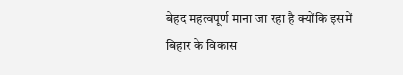बेहद महत्वपूर्ण माना जा रहा है क्योंकि इसमें बिहार के विकास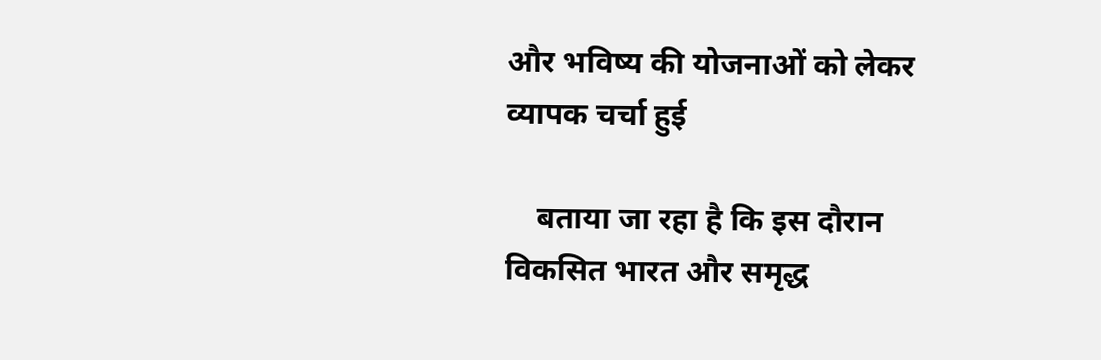और भविष्य की योजनाओं को लेकर व्यापक चर्चा हुई

    बताया जा रहा है कि इस दौरान विकसित भारत और समृद्ध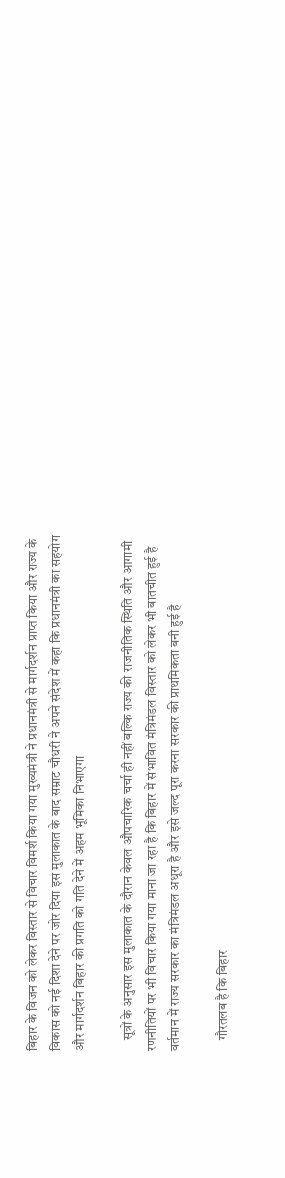बिहार के विजन को लेकर विस्तार से विचार विमर्श किया गया मुख्यमंत्री ने प्रधानमंत्री से मार्गदर्शन प्राप्त किया और राज्य के विकास को नई दिशा देने पर जोर दिया इस मुलाकात के बाद सम्राट चौधरी ने अपने संदेश में कहा कि प्रधानमंत्री का सहयोग और मार्गदर्शन बिहार की प्रगति को गति देने में अहम भूमिका निभाएगा

    सूत्रों के अनुसार इस मुलाकात के दौरान केवल औपचारिक चर्चा ही नहीं बल्कि राज्य की राजनीतिक स्थिति और आगामी रणनीतियों पर भी विचार किया गया माना जा रहा है कि बिहार में संभावित मंत्रिमंडल विस्तार को लेकर भी बातचीत हुई है वर्तमान में राज्य सरकार का मंत्रिमंडल अधूरा है और इसे जल्द पूरा करना सरकार की प्राथमिकता बनी हुई है

    गौरतलब है कि बिहार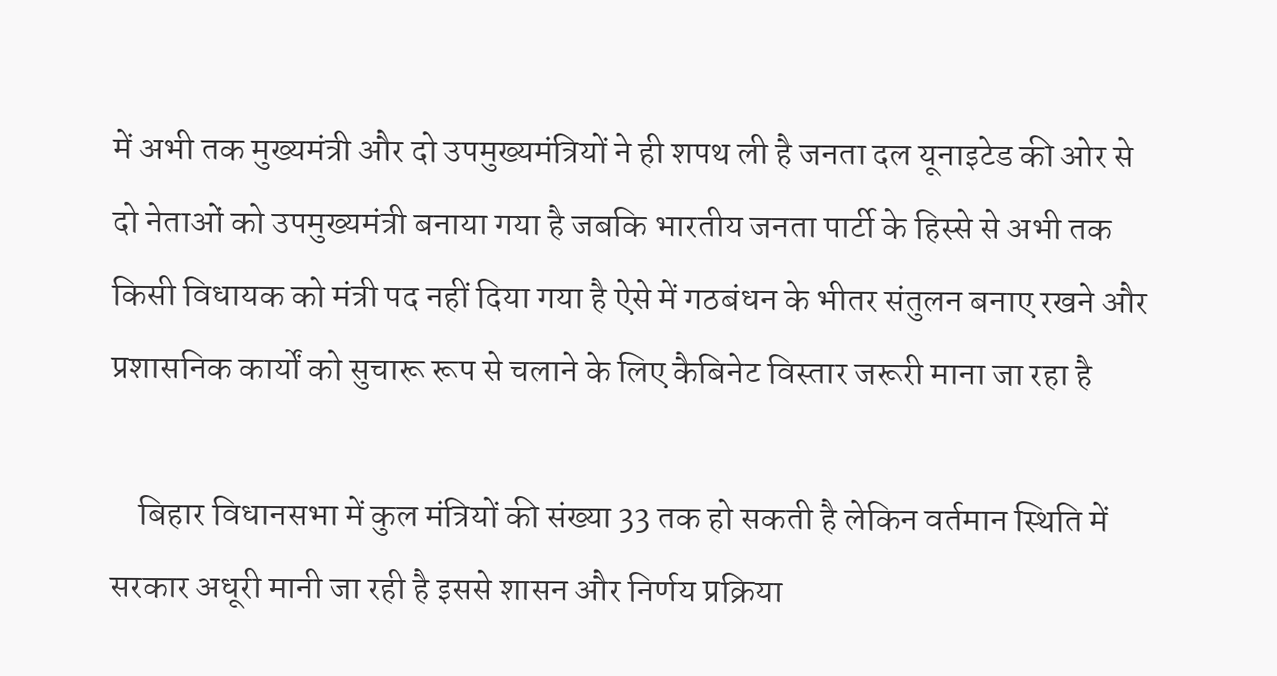में अभी तक मुख्यमंत्री और दो उपमुख्यमंत्रियों ने ही शपथ ली है जनता दल यूनाइटेड की ओर से दो नेताओं को उपमुख्यमंत्री बनाया गया है जबकि भारतीय जनता पार्टी के हिस्से से अभी तक किसी विधायक को मंत्री पद नहीं दिया गया है ऐसे में गठबंधन के भीतर संतुलन बनाए रखने और प्रशासनिक कार्यों को सुचारू रूप से चलाने के लिए कैबिनेट विस्तार जरूरी माना जा रहा है

    बिहार विधानसभा में कुल मंत्रियों की संख्या 33 तक हो सकती है लेकिन वर्तमान स्थिति में सरकार अधूरी मानी जा रही है इससे शासन और निर्णय प्रक्रिया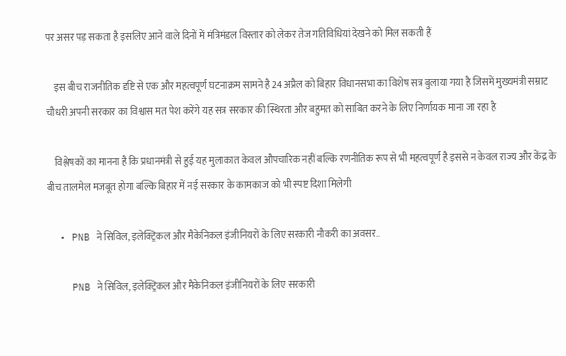पर असर पड़ सकता है इसलिए आने वाले दिनों में मंत्रिमंडल विस्तार को लेकर तेज गतिविधियां देखने को मिल सकती हैं

    इस बीच राजनीतिक दृष्टि से एक और महत्वपूर्ण घटनाक्रम सामने है 24 अप्रैल को बिहार विधानसभा का विशेष सत्र बुलाया गया है जिसमें मुख्यमंत्री सम्राट चौधरी अपनी सरकार का विश्वास मत पेश करेंगे यह सत्र सरकार की स्थिरता और बहुमत को साबित करने के लिए निर्णायक माना जा रहा है

    विश्लेषकों का मानना है कि प्रधानमंत्री से हुई यह मुलाकात केवल औपचारिक नहीं बल्कि रणनीतिक रूप से भी महत्वपूर्ण है इससे न केवल राज्य और केंद्र के बीच तालमेल मजबूत होगा बल्कि बिहार में नई सरकार के कामकाज को भी स्पष्ट दिशा मिलेगी

  • PNB ने सिविल, इलेक्ट्रिकल और मैकेनिकल इंजीनियरों के लिए सरकारी नौकरी का अवसर..

    PNB ने सिविल, इलेक्ट्रिकल और मैकेनिकल इंजीनियरों के लिए सरकारी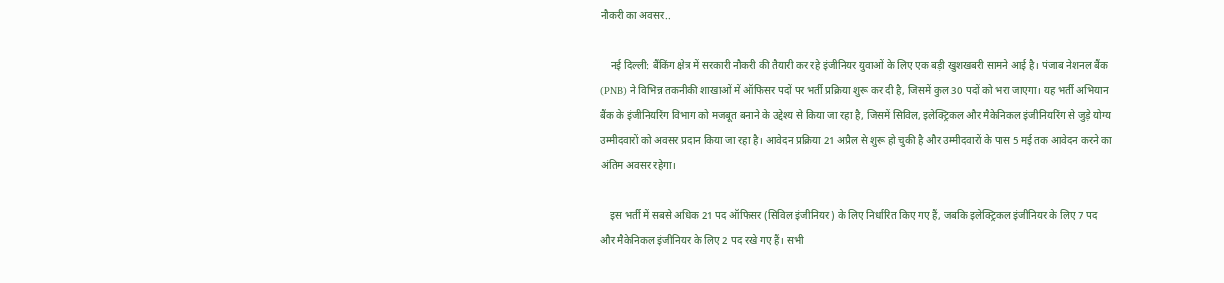नौकरी का अवसर..

    नई दिल्ली: बैंकिंग क्षेत्र में सरकारी नौकरी की तैयारी कर रहे इंजीनियर युवाओं के लिए एक बड़ी खुशखबरी सामने आई है। पंजाब नेशनल बैंक (PNB) ने विभिन्न तकनीकी शाखाओं में ऑफिसर पदों पर भर्ती प्रक्रिया शुरू कर दी है, जिसमें कुल 30 पदों को भरा जाएगा। यह भर्ती अभियान बैंक के इंजीनियरिंग विभाग को मजबूत बनाने के उद्देश्य से किया जा रहा है, जिसमें सिविल, इलेक्ट्रिकल और मैकेनिकल इंजीनियरिंग से जुड़े योग्य उम्मीदवारों को अवसर प्रदान किया जा रहा है। आवेदन प्रक्रिया 21 अप्रैल से शुरू हो चुकी है और उम्मीदवारों के पास 5 मई तक आवेदन करने का अंतिम अवसर रहेगा।

    इस भर्ती में सबसे अधिक 21 पद ऑफिसर (सिविल इंजीनियर) के लिए निर्धारित किए गए हैं, जबकि इलेक्ट्रिकल इंजीनियर के लिए 7 पद और मैकेनिकल इंजीनियर के लिए 2 पद रखे गए हैं। सभी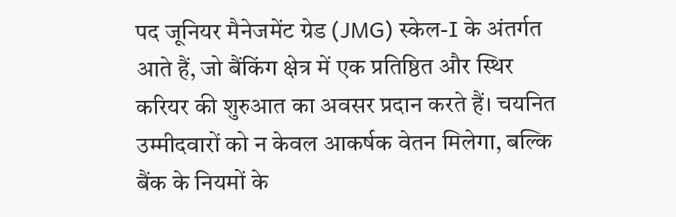पद जूनियर मैनेजमेंट ग्रेड (JMG) स्केल-I के अंतर्गत आते हैं, जो बैंकिंग क्षेत्र में एक प्रतिष्ठित और स्थिर करियर की शुरुआत का अवसर प्रदान करते हैं। चयनित उम्मीदवारों को न केवल आकर्षक वेतन मिलेगा, बल्कि बैंक के नियमों के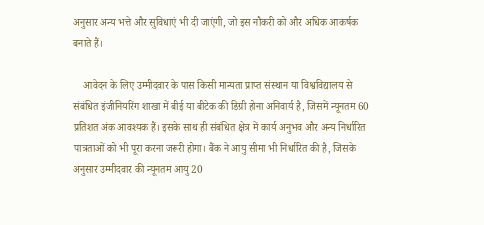अनुसार अन्य भत्ते और सुविधाएं भी दी जाएंगी, जो इस नौकरी को और अधिक आकर्षक बनाते हैं।

    आवेदन के लिए उम्मीदवार के पास किसी मान्यता प्राप्त संस्थान या विश्वविद्यालय से संबंधित इंजीनियरिंग शाखा में बीई या बीटेक की डिग्री होना अनिवार्य है, जिसमें न्यूनतम 60 प्रतिशत अंक आवश्यक हैं। इसके साथ ही संबंधित क्षेत्र में कार्य अनुभव और अन्य निर्धारित पात्रताओं को भी पूरा करना जरूरी होगा। बैंक ने आयु सीमा भी निर्धारित की है, जिसके अनुसार उम्मीदवार की न्यूनतम आयु 20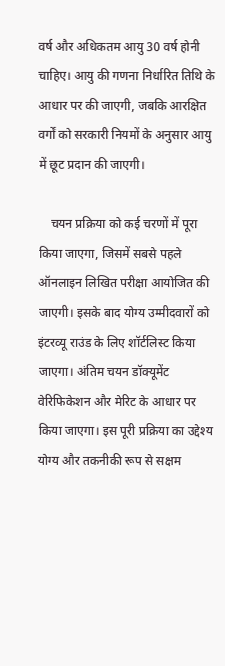वर्ष और अधिकतम आयु 30 वर्ष होनी चाहिए। आयु की गणना निर्धारित तिथि के आधार पर की जाएगी, जबकि आरक्षित वर्गों को सरकारी नियमों के अनुसार आयु में छूट प्रदान की जाएगी।

    चयन प्रक्रिया को कई चरणों में पूरा किया जाएगा, जिसमें सबसे पहले ऑनलाइन लिखित परीक्षा आयोजित की जाएगी। इसके बाद योग्य उम्मीदवारों को इंटरव्यू राउंड के लिए शॉर्टलिस्ट किया जाएगा। अंतिम चयन डॉक्यूमेंट वेरिफिकेशन और मेरिट के आधार पर किया जाएगा। इस पूरी प्रक्रिया का उद्देश्य योग्य और तकनीकी रूप से सक्षम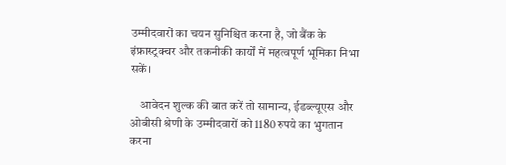उम्मीदवारों का चयन सुनिश्चित करना है, जो बैंक के इंफ्रास्ट्रक्चर और तकनीकी कार्यों में महत्वपूर्ण भूमिका निभा सकें।

    आवेदन शुल्क की बात करें तो सामान्य, ईडब्ल्यूएस और ओबीसी श्रेणी के उम्मीदवारों को 1180 रुपये का भुगतान करना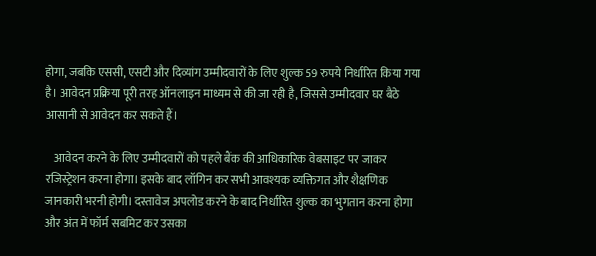होगा, जबकि एससी, एसटी और दिव्यांग उम्मीदवारों के लिए शुल्क 59 रुपये निर्धारित किया गया है। आवेदन प्रक्रिया पूरी तरह ऑनलाइन माध्यम से की जा रही है, जिससे उम्मीदवार घर बैठे आसानी से आवेदन कर सकते हैं।

    आवेदन करने के लिए उम्मीदवारों को पहले बैंक की आधिकारिक वेबसाइट पर जाकर रजिस्ट्रेशन करना होगा। इसके बाद लॉगिन कर सभी आवश्यक व्यक्तिगत और शैक्षणिक जानकारी भरनी होगी। दस्तावेज अपलोड करने के बाद निर्धारित शुल्क का भुगतान करना होगा और अंत में फॉर्म सबमिट कर उसका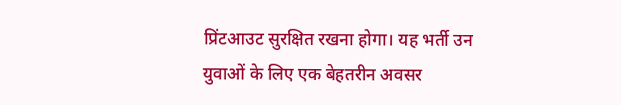प्रिंटआउट सुरक्षित रखना होगा। यह भर्ती उन युवाओं के लिए एक बेहतरीन अवसर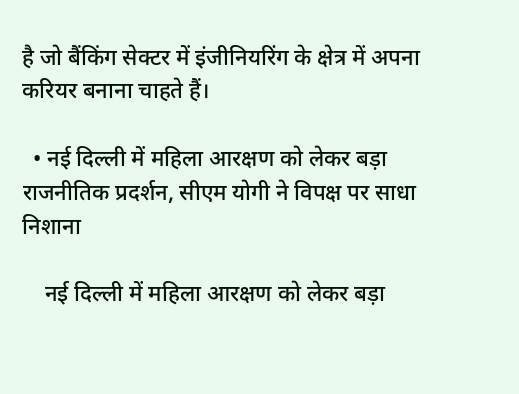है जो बैंकिंग सेक्टर में इंजीनियरिंग के क्षेत्र में अपना करियर बनाना चाहते हैं।

  • नई दिल्ली में महिला आरक्षण को लेकर बड़ा राजनीतिक प्रदर्शन, सीएम योगी ने विपक्ष पर साधा निशाना

    नई दिल्ली में महिला आरक्षण को लेकर बड़ा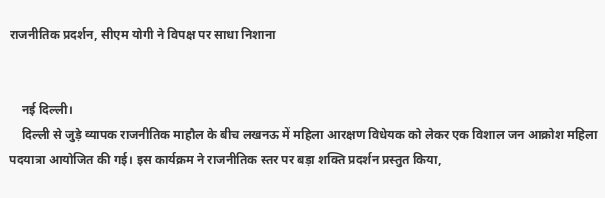राजनीतिक प्रदर्शन, सीएम योगी ने विपक्ष पर साधा निशाना


    नई दिल्ली।
    दिल्ली से जुड़े व्यापक राजनीतिक माहौल के बीच लखनऊ में महिला आरक्षण विधेयक को लेकर एक विशाल जन आक्रोश महिला पदयात्रा आयोजित की गई। इस कार्यक्रम ने राजनीतिक स्तर पर बड़ा शक्ति प्रदर्शन प्रस्तुत किया,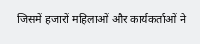जिसमें हजारों महिलाओं और कार्यकर्ताओं ने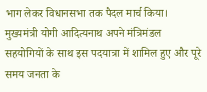भाग लेकर विधानसभा तक पैदल मार्च किया। मुख्यमंत्री योगी आदित्यनाथ अपने मंत्रिमंडल सहयोगियों के साथ इस पदयात्रा में शामिल हुए और पूरे समय जनता के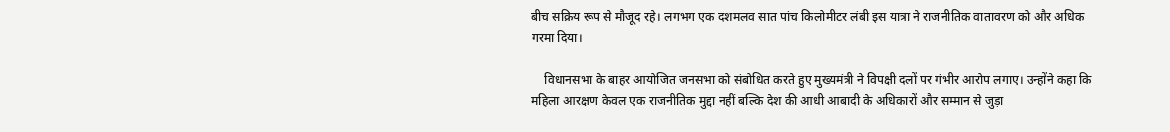बीच सक्रिय रूप से मौजूद रहे। लगभग एक दशमलव सात पांच किलोमीटर लंबी इस यात्रा ने राजनीतिक वातावरण को और अधिक गरमा दिया।

    विधानसभा के बाहर आयोजित जनसभा को संबोधित करते हुए मुख्यमंत्री ने विपक्षी दलों पर गंभीर आरोप लगाए। उन्होंने कहा कि महिला आरक्षण केवल एक राजनीतिक मुद्दा नहीं बल्कि देश की आधी आबादी के अधिकारों और सम्मान से जुड़ा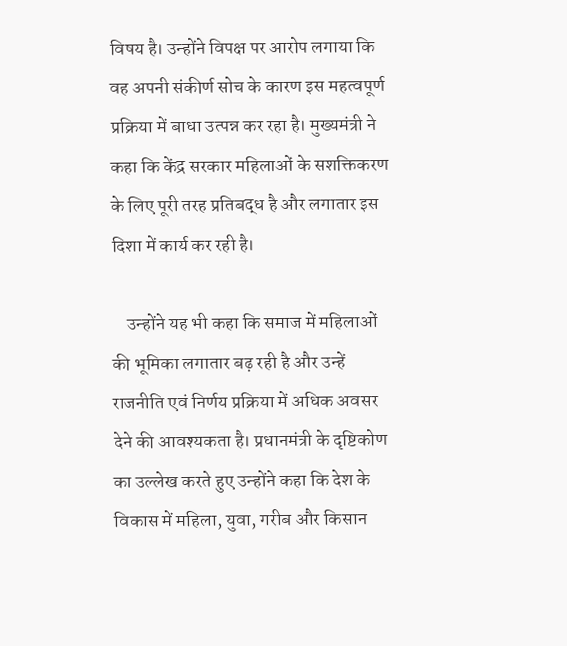विषय है। उन्होंने विपक्ष पर आरोप लगाया कि वह अपनी संकीर्ण सोच के कारण इस महत्वपूर्ण प्रक्रिया में बाधा उत्पन्न कर रहा है। मुख्यमंत्री ने कहा कि केंद्र सरकार महिलाओं के सशक्तिकरण के लिए पूरी तरह प्रतिबद्ध है और लगातार इस दिशा में कार्य कर रही है।

    उन्होंने यह भी कहा कि समाज में महिलाओं की भूमिका लगातार बढ़ रही है और उन्हें राजनीति एवं निर्णय प्रक्रिया में अधिक अवसर देने की आवश्यकता है। प्रधानमंत्री के दृष्टिकोण का उल्लेख करते हुए उन्होंने कहा कि देश के विकास में महिला, युवा, गरीब और किसान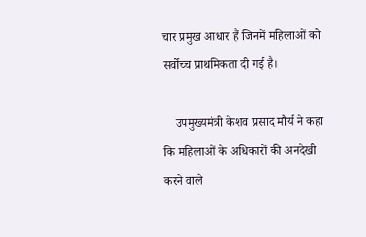चार प्रमुख आधार हैं जिनमें महिलाओं को सर्वोच्च प्राथमिकता दी गई है।

    उपमुख्यमंत्री केशव प्रसाद मौर्य ने कहा कि महिलाओं के अधिकारों की अनदेखी करने वाले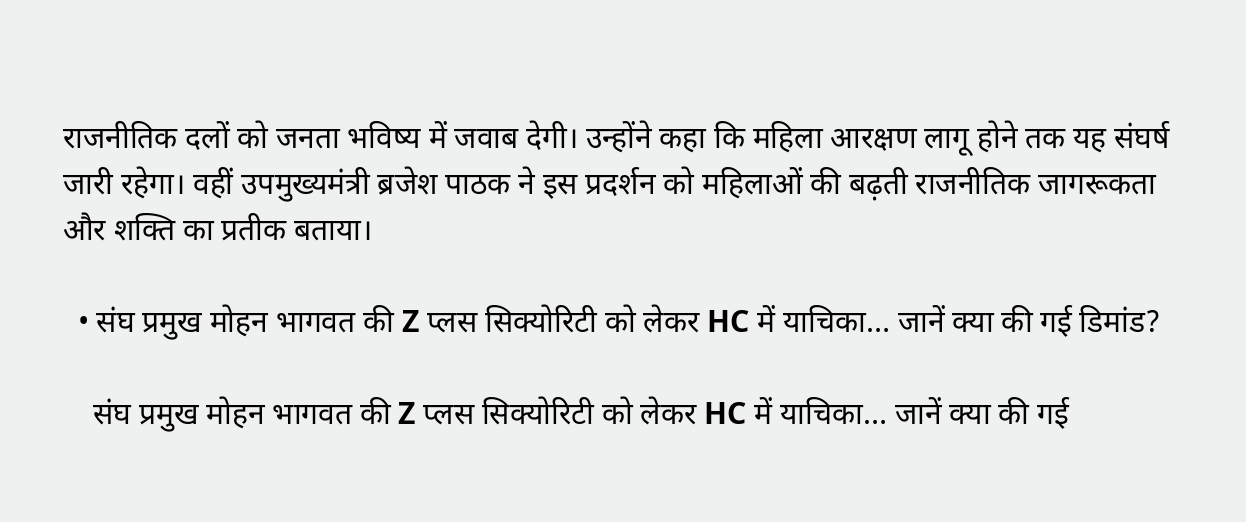राजनीतिक दलों को जनता भविष्य में जवाब देगी। उन्होंने कहा कि महिला आरक्षण लागू होने तक यह संघर्ष जारी रहेगा। वहीं उपमुख्यमंत्री ब्रजेश पाठक ने इस प्रदर्शन को महिलाओं की बढ़ती राजनीतिक जागरूकता और शक्ति का प्रतीक बताया।

  • संघ प्रमुख मोहन भागवत की Z प्लस सिक्योरिटी को लेकर HC में याचिका… जानें क्या की गई डिमांड?

    संघ प्रमुख मोहन भागवत की Z प्लस सिक्योरिटी को लेकर HC में याचिका… जानें क्या की गई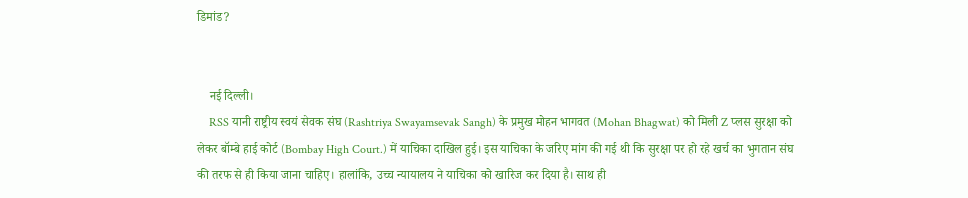डिमांड?


    नई दिल्ली।
    RSS यानी राष्ट्रीय स्वयं सेवक संघ (Rashtriya Swayamsevak Sangh) के प्रमुख मोहन भागवत (Mohan Bhagwat) को मिली Z प्लस सुरक्षा को लेकर बॉम्बे हाई कोर्ट (Bombay High Court.) में याचिका दाखिल हुई। इस याचिका के जरिए मांग की गई थी कि सुरक्षा पर हो रहे खर्च का भुगतान संघ की तरफ से ही किया जाना चाहिए। हालांकि, उच्च न्यायालय ने याचिका को खारिज कर दिया है। साथ ही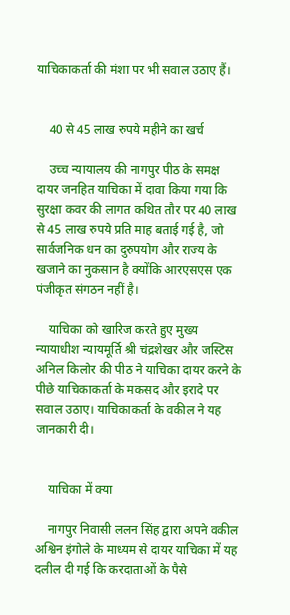याचिकाकर्ता की मंशा पर भी सवाल उठाए हैं।


    40 से 45 लाख रुपये महीने का खर्च

    उच्च न्यायालय की नागपुर पीठ के समक्ष दायर जनहित याचिका में दावा किया गया कि सुरक्षा कवर की लागत कथित तौर पर 40 लाख से 45 लाख रुपये प्रति माह बताई गई है, जो सार्वजनिक धन का दुरुपयोग और राज्य के खजाने का नुकसान है क्योंकि आरएसएस एक पंजीकृत संगठन नहीं है।

    याचिका को खारिज करते हुए मुख्य न्यायाधीश न्यायमूर्ति श्री चंद्रशेखर और जस्टिस अनिल किलोर की पीठ ने याचिका दायर करने के पीछे याचिकाकर्ता के मकसद और इरादे पर सवाल उठाए। याचिकाकर्ता के वकील ने यह जानकारी दी।


    याचिका में क्या

    नागपुर निवासी ललन सिंह द्वारा अपने वकील अश्विन इंगोले के माध्यम से दायर याचिका में यह दलील दी गई कि करदाताओं के पैसे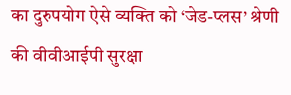का दुरुपयोग ऐसे व्यक्ति को ‘जेड-प्लस’ श्रेणी की वीवीआईपी सुरक्षा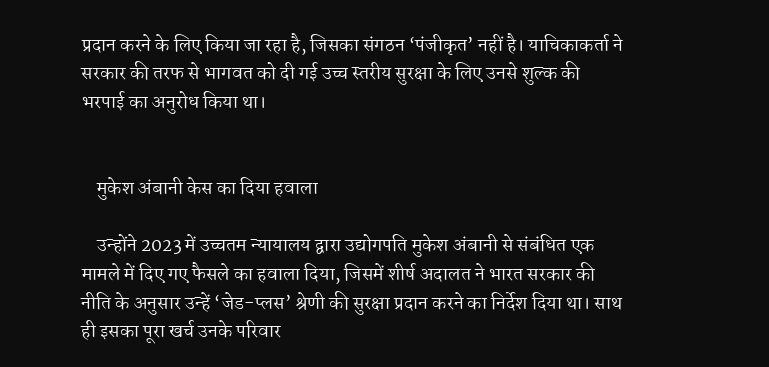प्रदान करने के लिए किया जा रहा है, जिसका संगठन ‘पंजीकृत’ नहीं है। याचिकाकर्ता ने सरकार की तरफ से भागवत को दी गई उच्च स्तरीय सुरक्षा के लिए उनसे शुल्क की भरपाई का अनुरोध किया था।


    मुकेश अंबानी केस का दिया हवाला

    उन्होंने 2023 में उच्चतम न्यायालय द्वारा उद्योगपति मुकेश अंबानी से संबंधित एक मामले में दिए गए फैसले का हवाला दिया, जिसमें शीर्ष अदालत ने भारत सरकार की नीति के अनुसार उन्हें ‘जेड-प्लस’ श्रेणी की सुरक्षा प्रदान करने का निर्देश दिया था। साथ ही इसका पूरा खर्च उनके परिवार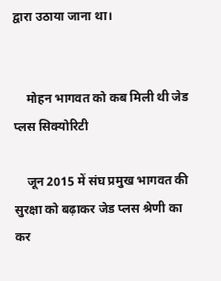द्वारा उठाया जाना था।


    मोहन भागवत को कब मिली थी जेड प्लस सिक्योरिटी

    जून 2015 में संघ प्रमुख भागवत की सुरक्षा को बढ़ाकर जेड प्लस श्रेणी का कर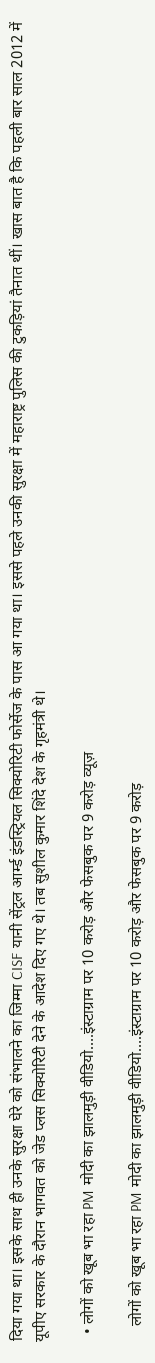दिया गया था। इसके साथ ही उनके सुरक्षा घेरे को संभालने का जिम्मा CISF यानी सेंट्रल आर्म्ड इंडस्ट्रियल सिक्योरिटी फोर्सेज के पास आ गया था। इससे पहले उनकी सुरक्षा में महाराष्ट्र पुलिस की टुकड़ियां तैनात थीं। खास बात है कि पहली बार साल 2012 में यूपीए सरकार के दौरान भागवत को जेड प्लस सिक्योरिटी देने के आदेश दिए गए थे। तब सुशील कुमार शिंदे देश के गृहमंत्री थे।

  • लोगों को खूब भा रहा PM मोदी का झालमुड़ी वीडियो….इंस्टाग्राम पर 10 करोड़ और फेसबुक पर 9 करोड़ व्यूज़

    लोगों को खूब भा रहा PM मोदी का झालमुड़ी वीडियो….इंस्टाग्राम पर 10 करोड़ और फेसबुक पर 9 करोड़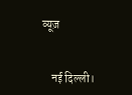व्यूज़


    नई दिल्ली।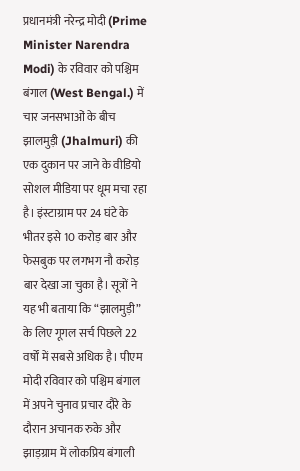प्रधानमंत्री नरेन्द्र मोदी (Prime Minister Narendra Modi) के रविवार को पश्चिम बंगाल (West Bengal.) में चार जनसभाओं के बीच झालमुड़ी (Jhalmuri) की एक दुकान पर जाने के वीडियो सोशल मीडिया पर धूम मचा रहा है। इंस्टाग्राम पर 24 घंटे के भीतर इसे 10 करोड़ बार और फेसबुक पर लगभग नौ करोड़ बार देखा जा चुका है। सूत्रों ने यह भी बताया कि “झालमुड़ी” के लिए गूगल सर्च पिछले 22 वर्षों में सबसे अधिक है। पीएम मोदी रविवार को पश्चिम बंगाल में अपने चुनाव प्रचार दौरे के दौरान अचानक रुके और झाड़ग्राम में लोकप्रिय बंगाली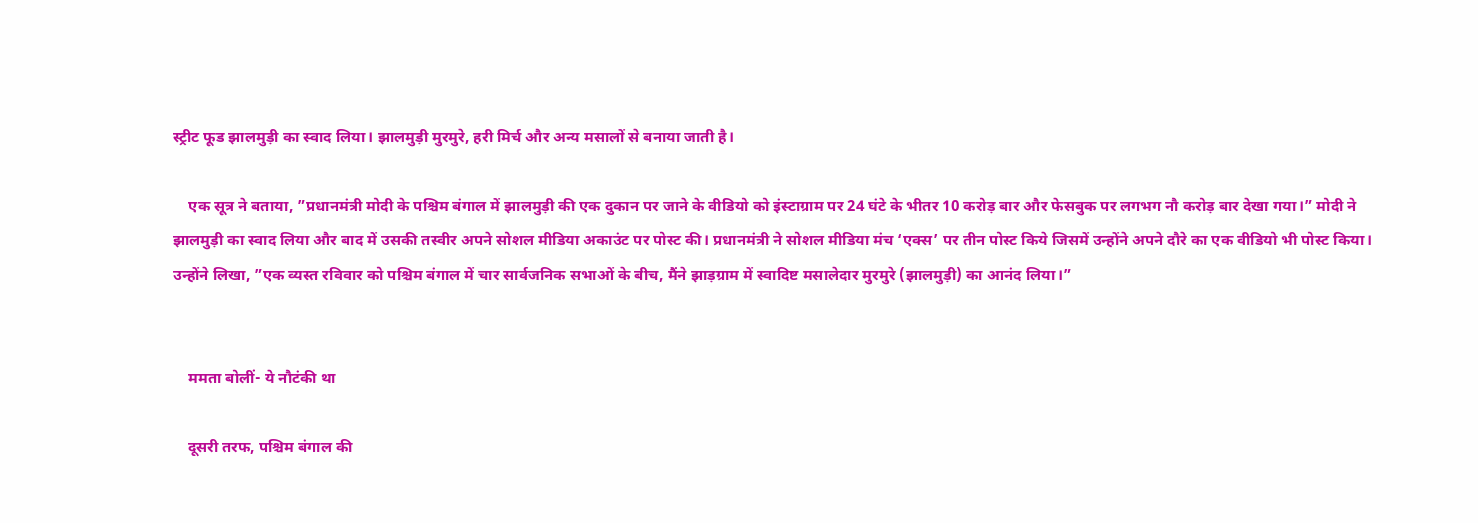स्ट्रीट फूड झालमुड़ी का स्वाद लिया। झालमुड़ी मुरमुरे, हरी मिर्च और अन्य मसालों से बनाया जाती है।

    एक सूत्र ने बताया, ”प्रधानमंत्री मोदी के पश्चिम बंगाल में झालमुड़ी की एक दुकान पर जाने के वीडियो को इंस्टाग्राम पर 24 घंटे के भीतर 10 करोड़ बार और फेसबुक पर लगभग नौ करोड़ बार देखा गया।” मोदी ने झालमुड़ी का स्वाद लिया और बाद में उसकी तस्वीर अपने सोशल मीडिया अकाउंट पर पोस्ट की। प्रधानमंत्री ने सोशल मीडिया मंच ‘एक्स’ पर तीन पोस्ट किये जिसमें उन्होंने अपने दौरे का एक वीडियो भी पोस्ट किया। उन्होंने लिखा, ”एक व्यस्त रविवार को पश्चिम बंगाल में चार सार्वजनिक सभाओं के बीच, मैंने झाड़ग्राम में स्वादिष्ट मसालेदार मुरमुरे (झालमुड़ी) का आनंद लिया।”


    ममता बोलीं- ये नौटंकी था

    दूसरी तरफ, पश्चिम बंगाल की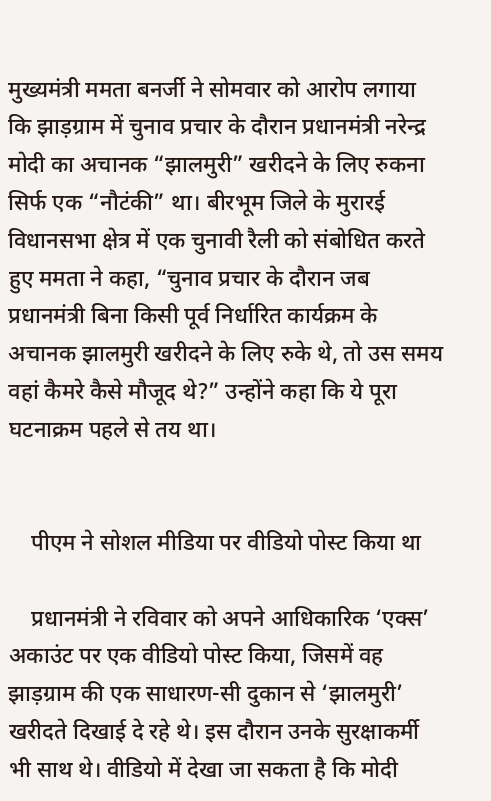मुख्यमंत्री ममता बनर्जी ने सोमवार को आरोप लगाया कि झाड़ग्राम में चुनाव प्रचार के दौरान प्रधानमंत्री नरेन्द्र मोदी का अचानक “झालमुरी” खरीदने के लिए रुकना सिर्फ एक “नौटंकी” था। बीरभूम जिले के मुरारई विधानसभा क्षेत्र में एक चुनावी रैली को संबोधित करते हुए ममता ने कहा, “चुनाव प्रचार के दौरान जब प्रधानमंत्री बिना किसी पूर्व निर्धारित कार्यक्रम के अचानक झालमुरी खरीदने के लिए रुके थे, तो उस समय वहां कैमरे कैसे मौजूद थे?” उन्होंने कहा कि ये पूरा घटनाक्रम पहले से तय था।


    पीएम ने सोशल मीडिया पर वीडियो पोस्ट किया था

    प्रधानमंत्री ने रविवार को अपने आधिकारिक ‘एक्स’ अकाउंट पर एक वीडियो पोस्ट किया, जिसमें वह झाड़ग्राम की एक साधारण-सी दुकान से ‘झालमुरी’ खरीदते दिखाई दे रहे थे। इस दौरान उनके सुरक्षाकर्मी भी साथ थे। वीडियो में देखा जा सकता है कि मोदी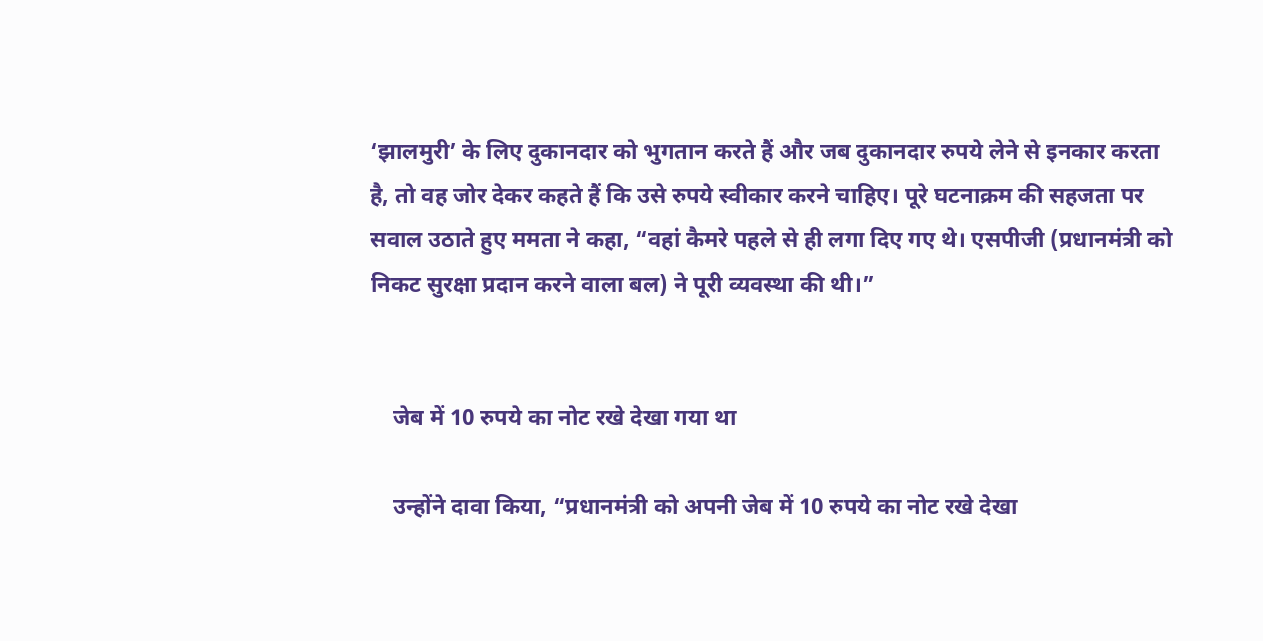‘झालमुरी’ के लिए दुकानदार को भुगतान करते हैं और जब दुकानदार रुपये लेने से इनकार करता है, तो वह जोर देकर कहते हैं कि उसे रुपये स्वीकार करने चाहिए। पूरे घटनाक्रम की सहजता पर सवाल उठाते हुए ममता ने कहा, “वहां कैमरे पहले से ही लगा दिए गए थे। एसपीजी (प्रधानमंत्री को निकट सुरक्षा प्रदान करने वाला बल) ने पूरी व्यवस्था की थी।”


    जेब में 10 रुपये का नोट रखे देखा गया था

    उन्होंने दावा किया, “प्रधानमंत्री को अपनी जेब में 10 रुपये का नोट रखे देखा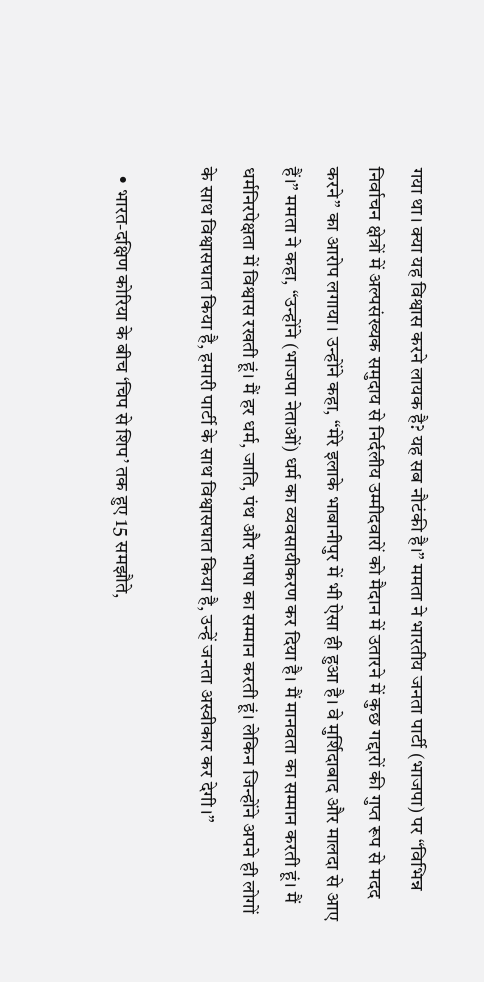गया था। क्या यह विश्वास करने लायक है? यह सब नौटंकी है।” ममता ने भारतीय जनता पार्टी (भाजपा) पर “विभिन्न निर्वाचन क्षेत्रों में अल्पसंख्यक समुदाय से निर्दलीय उम्मीदवारों को मैदान में उतारने में कुछ गद्दारों की गुप्त रूप से मदद करने” का आरोप लगाया। उन्होंने कहा, “मेरे इलाके भाबानीपुर में भी ऐसा ही हुआ है। वे मुर्शिदाबाद और मालदा से आए हैं।” ममता ने कहा, “उन्होंने (भाजपा नेताओं) धर्म का व्यवसायीकरण कर दिया है। मैं मानवता का सम्मान करती हूं। मैं धर्मनिरपेक्षता में विश्वास रखती हूं। मैं हर धर्म, जाति, पंथ और भाषा का सम्मान करती हूं। लेकिन जिन्होंने अपने ही लोगों के साथ विश्वासघात किया है, हमारी पार्टी के साथ विश्वासघात किया है, उन्हें जनता अस्वीकार कर देगी।”

  • भारत-दक्षिण कोरिया के बीच ‘चिप से शिप’ तक हुए 15 समझौते,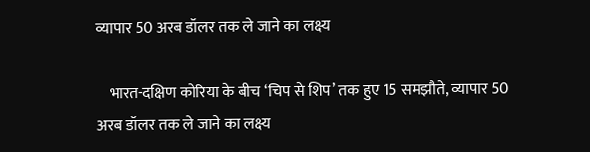व्यापार 50 अरब डॉलर तक ले जाने का लक्ष्य

    भारत-दक्षिण कोरिया के बीच ‘चिप से शिप’ तक हुए 15 समझौते, व्यापार 50 अरब डॉलर तक ले जाने का लक्ष्य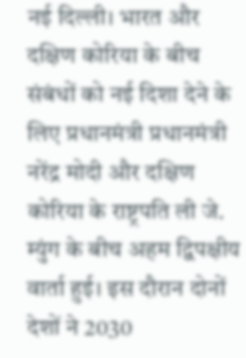नई दिल्ली। भारत और दक्षिण कोरिया के बीच संबंधों को नई दिशा देने के लिए प्रधानमंत्री प्रधानमंत्री नरेंद्र मोदी और दक्षिण कोरिया के राष्ट्रपति ली जे. म्युंग के बीच अहम द्विपक्षीय वार्ता हुई। इस दौरान दोनों देशों ने 2030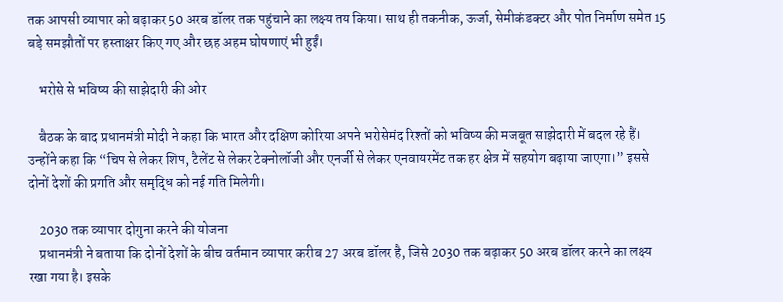तक आपसी व्यापार को बढ़ाकर 50 अरब डॉलर तक पहुंचाने का लक्ष्य तय किया। साथ ही तकनीक, ऊर्जा, सेमीकंडक्टर और पोत निर्माण समेत 15 बड़े समझौतों पर हस्ताक्षर किए गए और छह अहम घोषणाएं भी हुईं।

    भरोसे से भविष्य की साझेदारी की ओर

    बैठक के बाद प्रधानमंत्री मोदी ने कहा कि भारत और दक्षिण कोरिया अपने भरोसेमंद रिश्तों को भविष्य की मजबूत साझेदारी में बदल रहे हैं। उन्होंने कहा कि “चिप से लेकर शिप, टैलेंट से लेकर टेक्नोलॉजी और एनर्जी से लेकर एनवायरमेंट तक हर क्षेत्र में सहयोग बढ़ाया जाएगा।” इससे दोनों देशों की प्रगति और समृद्धि को नई गति मिलेगी।

    2030 तक व्यापार दोगुना करने की योजना
    प्रधानमंत्री ने बताया कि दोनों देशों के बीच वर्तमान व्यापार करीब 27 अरब डॉलर है, जिसे 2030 तक बढ़ाकर 50 अरब डॉलर करने का लक्ष्य रखा गया है। इसके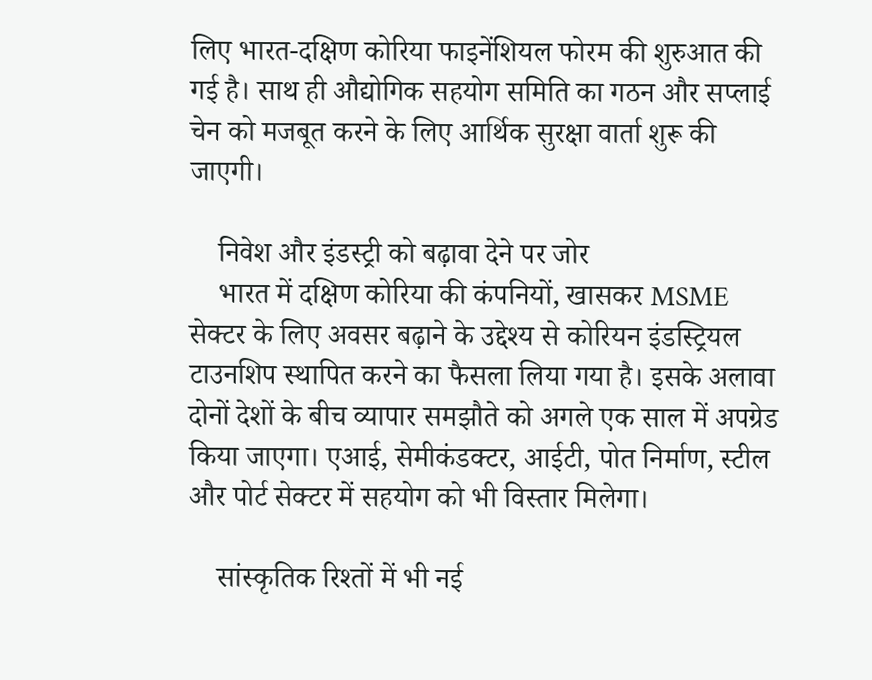लिए भारत-दक्षिण कोरिया फाइनेंशियल फोरम की शुरुआत की गई है। साथ ही औद्योगिक सहयोग समिति का गठन और सप्लाई चेन को मजबूत करने के लिए आर्थिक सुरक्षा वार्ता शुरू की जाएगी।

    निवेश और इंडस्ट्री को बढ़ावा देने पर जोर
    भारत में दक्षिण कोरिया की कंपनियों, खासकर MSME सेक्टर के लिए अवसर बढ़ाने के उद्देश्य से कोरियन इंडस्ट्रियल टाउनशिप स्थापित करने का फैसला लिया गया है। इसके अलावा दोनों देशों के बीच व्यापार समझौते को अगले एक साल में अपग्रेड किया जाएगा। एआई, सेमीकंडक्टर, आईटी, पोत निर्माण, स्टील और पोर्ट सेक्टर में सहयोग को भी विस्तार मिलेगा।

    सांस्कृतिक रिश्तों में भी नई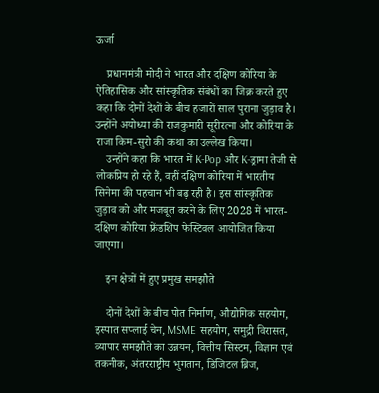ऊर्जा

    प्रधानमंत्री मोदी ने भारत और दक्षिण कोरिया के ऐतिहासिक और सांस्कृतिक संबंधों का जिक्र करते हुए कहा कि दोनों देशों के बीच हजारों साल पुराना जुड़ाव है। उन्होंने अयोध्या की राजकुमारी सूरीरत्ना और कोरिया के राजा किम-सुरो की कथा का उल्लेख किया।
    उन्होंने कहा कि भारत में K-Pop और K-ड्रामा तेजी से लोकप्रिय हो रहे हैं, वहीं दक्षिण कोरिया में भारतीय सिनेमा की पहचान भी बढ़ रही है। इस सांस्कृतिक जुड़ाव को और मजबूत करने के लिए 2028 में भारत-दक्षिण कोरिया फ्रेंडशिप फेस्टिवल आयोजित किया जाएगा।

    इन क्षेत्रों में हुए प्रमुख समझौते

    दोनों देशों के बीच पोत निर्माण, औद्योगिक सहयोग, इस्पात सप्लाई चेन, MSME सहयोग, समुद्री विरासत, व्यापार समझौते का उन्नयन, वित्तीय सिस्टम, विज्ञान एवं तकनीक, अंतरराष्ट्रीय भुगतान, डिजिटल ब्रिज,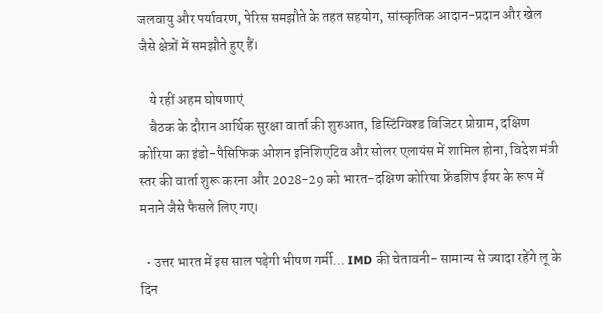जलवायु और पर्यावरण, पेरिस समझौते के तहत सहयोग, सांस्कृतिक आदान-प्रदान और खेल जैसे क्षेत्रों में समझौते हुए हैं।

    ये रहीं अहम घोषणाएं
    बैठक के दौरान आर्थिक सुरक्षा वार्ता की शुरुआत, डिस्टिंग्विश्ड विजिटर प्रोग्राम, दक्षिण कोरिया का इंडो-पैसिफिक ओशन इनिशिएटिव और सोलर एलायंस में शामिल होना, विदेश मंत्री स्तर की वार्ता शुरू करना और 2028-29 को भारत-दक्षिण कोरिया फ्रेंडशिप ईयर के रूप में मनाने जैसे फैसले लिए गए।

  • उत्तर भारत में इस साल पड़ेगी भीषण गर्मी… IMD की चेतावनी- सामान्य से ज्यादा रहेंगे लू के दिन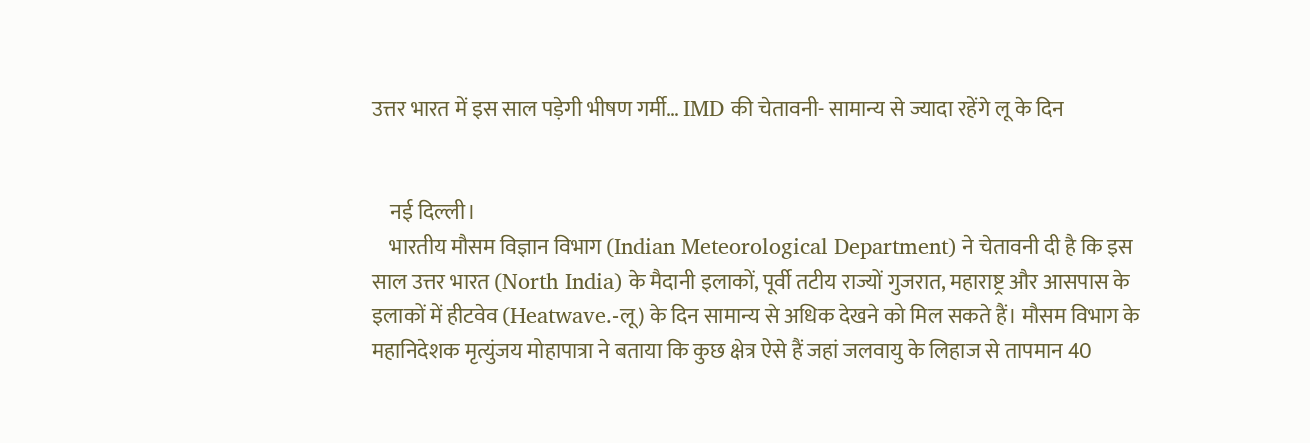उत्तर भारत में इस साल पड़ेगी भीषण गर्मी… IMD की चेतावनी- सामान्य से ज्यादा रहेंगे लू के दिन


    नई दिल्ली।
    भारतीय मौसम विज्ञान विभाग (Indian Meteorological Department) ने चेतावनी दी है कि इस साल उत्तर भारत (North India) के मैदानी इलाकों, पूर्वी तटीय राज्यों गुजरात, महाराष्ट्र और आसपास के इलाकों में हीटवेव (Heatwave.-लू) के दिन सामान्य से अधिक देखने को मिल सकते हैं। मौसम विभाग के महानिदेशक मृत्युंजय मोहापात्रा ने बताया कि कुछ क्षेत्र ऐसे हैं जहां जलवायु के लिहाज से तापमान 40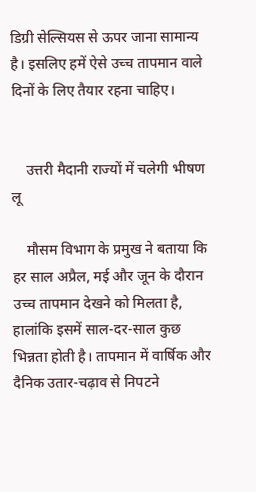डिग्री सेल्सियस से ऊपर जाना सामान्य है। इसलिए हमें ऐसे उच्च तापमान वाले दिनों के लिए तैयार रहना चाहिए।


    उत्तरी मैदानी राज्यों में चलेगी भीषण लू

    मौसम विभाग के प्रमुख ने बताया कि हर साल अप्रैल, मई और जून के दौरान उच्च तापमान देखने को मिलता है, हालांकि इसमें साल-दर-साल कुछ भिन्नता होती है। तापमान में वार्षिक और दैनिक उतार-चढ़ाव से निपटने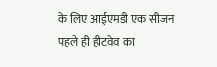के लिए आईएमडी एक सीजन पहले ही हीटवेव का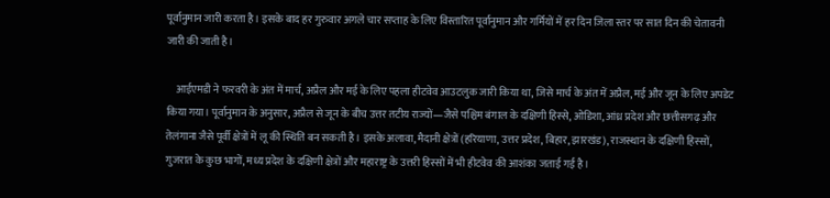पूर्वानुमान जारी करता है। इसके बाद हर गुरुवार अगले चार सप्ताह के लिए विस्तारित पूर्वानुमान और गर्मियों में हर दिन जिला स्तर पर सात दिन की चेतावनी जारी की जाती है।

    आईएमडी ने फरवरी के अंत में मार्च, अप्रैल और मई के लिए पहला हीटवेव आउटलुक जारी किया था, जिसे मार्च के अंत में अप्रैल, मई और जून के लिए अपडेट किया गया। पूर्वानुमान के अनुसार, अप्रैल से जून के बीच उत्तर तटीय राज्यों—जैसे पश्चिम बंगाल के दक्षिणी हिस्से, ओडिशा, आंध्र प्रदेश और छत्तीसगढ़ और तेलंगाना जैसे पूर्वी क्षेत्रों में लू की स्थिति बन सकती है। इसके अलावा, मैदानी क्षेत्रों (हरियाणा, उत्तर प्रदेश, बिहार, झारखंड), राजस्थान के दक्षिणी हिस्सों, गुजरात के कुछ भागों, मध्य प्रदेश के दक्षिणी क्षेत्रों और महाराष्ट्र के उत्तरी हिस्सों में भी हीटवेव की आशंका जताई गई है।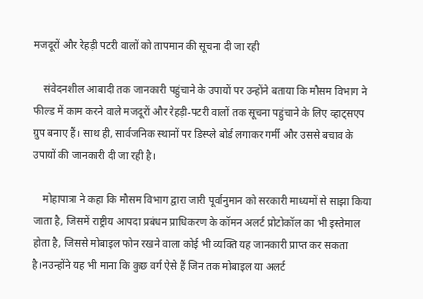मजदूरों और रेहड़ी पटरी वालों को तापमान की सूचना दी जा रही

    संवेदनशील आबादी तक जानकारी पहुंचाने के उपायों पर उन्होंने बताया कि मौसम विभाग ने फील्ड में काम करने वाले मजदूरों और रेहड़ी-पटरी वालों तक सूचना पहुंचाने के लिए व्हाट्सएप ग्रुप बनाए हैं। साथ ही, सार्वजनिक स्थानों पर डिस्प्ले बोर्ड लगाकर गर्मी और उससे बचाव के उपायों की जानकारी दी जा रही है।

    मोहापात्रा ने कहा कि मौसम विभाग द्वारा जारी पूर्वानुमान को सरकारी माध्यमों से साझा किया जाता है, जिसमें राष्ट्रीय आपदा प्रबंधन प्राधिकरण के कॉमन अलर्ट प्रोटोकॉल का भी इस्तेमाल होता है, जिससे मोबाइल फोन रखने वाला कोई भी व्यक्ति यह जानकारी प्राप्त कर सकता है।नउन्होंने यह भी माना कि कुछ वर्ग ऐसे हैं जिन तक मोबाइल या अलर्ट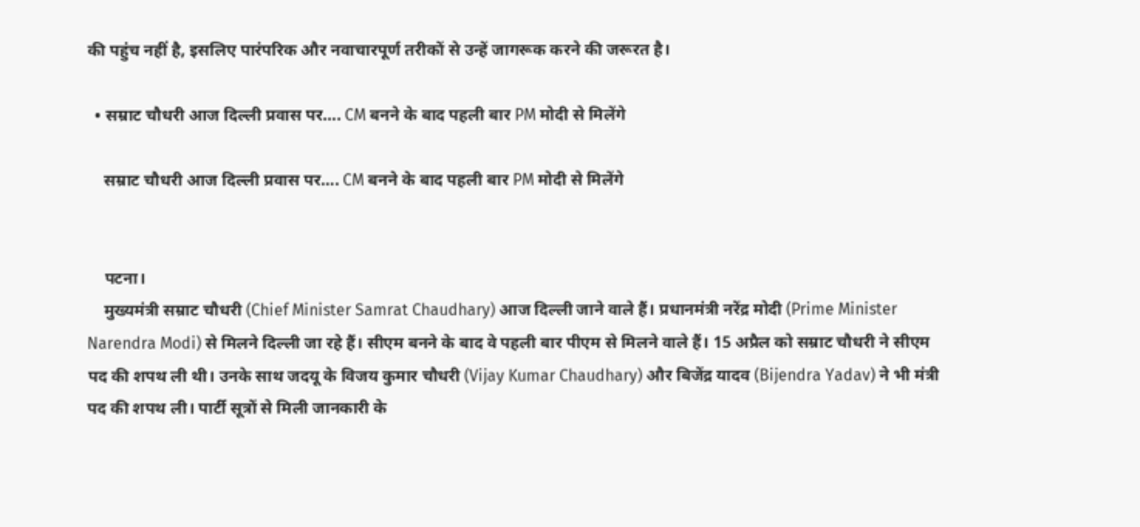की पहुंच नहीं है, इसलिए पारंपरिक और नवाचारपूर्ण तरीकों से उन्हें जागरूक करने की जरूरत है।

  • सम्राट चौधरी आज दिल्ली प्रवास पर…. CM बनने के बाद पहली बार PM मोदी से मिलेंगे

    सम्राट चौधरी आज दिल्ली प्रवास पर…. CM बनने के बाद पहली बार PM मोदी से मिलेंगे


    पटना।
    मुख्यमंत्री सम्राट चौधरी (Chief Minister Samrat Chaudhary) आज दिल्ली जाने वाले हैं। प्रधानमंत्री नरेंद्र मोदी (Prime Minister Narendra Modi) से मिलने दिल्ली जा रहे हैं। सीएम बनने के बाद वे पहली बार पीएम से मिलने वाले हैं। 15 अप्रैल को सम्राट चौधरी ने सीएम पद की शपथ ली थी। उनके साथ जदयू के विजय कुमार चौधरी (Vijay Kumar Chaudhary) और बिजेंद्र यादव (Bijendra Yadav) ने भी मंत्री पद की शपथ ली। पार्टी सूत्रों से मिली जानकारी के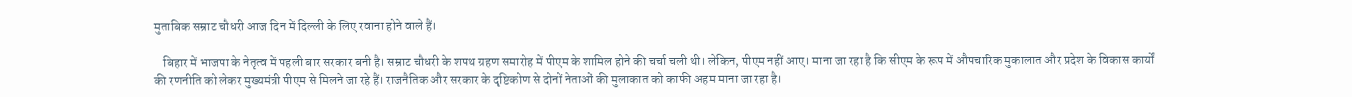मुताबिक सम्राट चौधरी आज दिन में दिल्ली के लिए रवाना होने वाले हैं।

    बिहार में भाजपा के नेतृत्व में पहली बार सरकार बनी है। सम्राट चौधरी के शपथ ग्रहण समारोह में पीएम के शामिल होने की चर्चा चली थी। लेकिन, पीएम नहीं आए। माना जा रहा है कि सीएम के रूप में औपचारिक मुकालात और प्रदेश के विकास कार्यों की रणनीति को लेकर मुख्यमंत्री पीएम से मिलने जा रहे हैं। राजनैतिक और सरकार के दृष्टिकोण से दोनों नेताओं की मुलाकात को काफी अहम माना जा रहा है।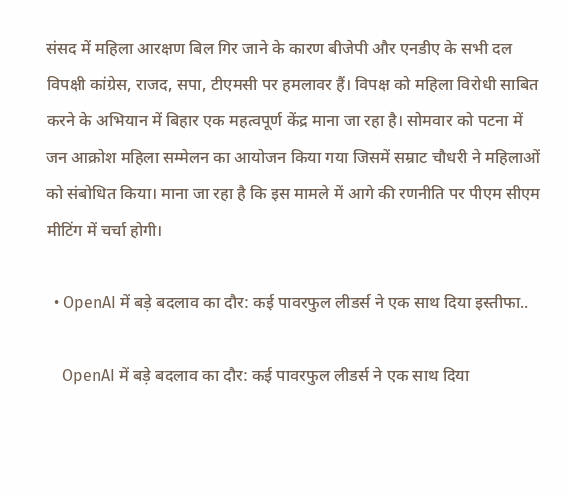संसद में महिला आरक्षण बिल गिर जाने के कारण बीजेपी और एनडीए के सभी दल विपक्षी कांग्रेस, राजद, सपा, टीएमसी पर हमलावर हैं। विपक्ष को महिला विरोधी साबित करने के अभियान में बिहार एक महत्वपूर्ण केंद्र माना जा रहा है। सोमवार को पटना में जन आक्रोश महिला सम्मेलन का आयोजन किया गया जिसमें सम्राट चौधरी ने महिलाओं को संबोधित किया। माना जा रहा है कि इस मामले में आगे की रणनीति पर पीएम सीएम मीटिंग में चर्चा होगी।

  • OpenAI में बड़े बदलाव का दौर: कई पावरफुल लीडर्स ने एक साथ दिया इस्तीफा..

    OpenAI में बड़े बदलाव का दौर: कई पावरफुल लीडर्स ने एक साथ दिया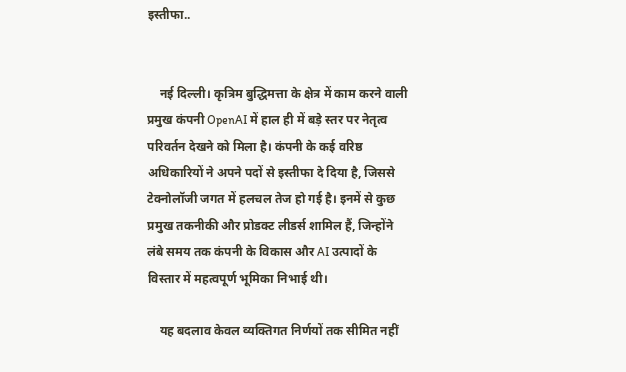इस्तीफा..


    नई दिल्ली। कृत्रिम बुद्धिमत्ता के क्षेत्र में काम करने वाली प्रमुख कंपनी OpenAI में हाल ही में बड़े स्तर पर नेतृत्व परिवर्तन देखने को मिला है। कंपनी के कई वरिष्ठ अधिकारियों ने अपने पदों से इस्तीफा दे दिया है, जिससे टेक्नोलॉजी जगत में हलचल तेज हो गई है। इनमें से कुछ प्रमुख तकनीकी और प्रोडक्ट लीडर्स शामिल हैं, जिन्होंने लंबे समय तक कंपनी के विकास और AI उत्पादों के विस्तार में महत्वपूर्ण भूमिका निभाई थी।

    यह बदलाव केवल व्यक्तिगत निर्णयों तक सीमित नहीं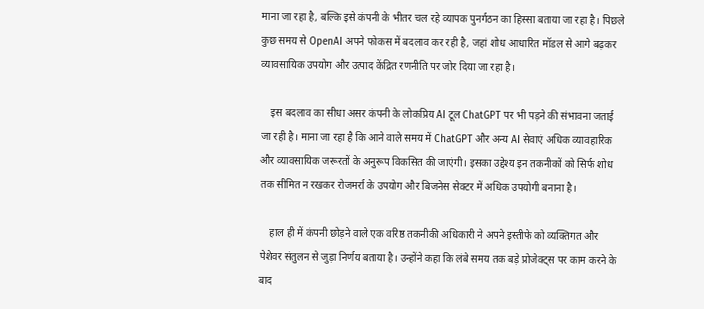माना जा रहा है, बल्कि इसे कंपनी के भीतर चल रहे व्यापक पुनर्गठन का हिस्सा बताया जा रहा है। पिछले कुछ समय से OpenAI अपने फोकस में बदलाव कर रही है, जहां शोध आधारित मॉडल से आगे बढ़कर व्यावसायिक उपयोग और उत्पाद केंद्रित रणनीति पर जोर दिया जा रहा है।

    इस बदलाव का सीधा असर कंपनी के लोकप्रिय AI टूल ChatGPT पर भी पड़ने की संभावना जताई जा रही है। माना जा रहा है कि आने वाले समय में ChatGPT और अन्य AI सेवाएं अधिक व्यावहारिक और व्यावसायिक जरूरतों के अनुरूप विकसित की जाएंगी। इसका उद्देश्य इन तकनीकों को सिर्फ शोध तक सीमित न रखकर रोजमर्रा के उपयोग और बिजनेस सेक्टर में अधिक उपयोगी बनाना है।

    हाल ही में कंपनी छोड़ने वाले एक वरिष्ठ तकनीकी अधिकारी ने अपने इस्तीफे को व्यक्तिगत और पेशेवर संतुलन से जुड़ा निर्णय बताया है। उन्होंने कहा कि लंबे समय तक बड़े प्रोजेक्ट्स पर काम करने के बाद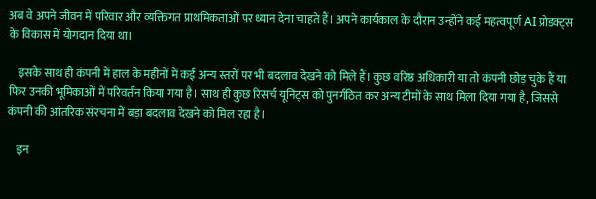अब वे अपने जीवन में परिवार और व्यक्तिगत प्राथमिकताओं पर ध्यान देना चाहते हैं। अपने कार्यकाल के दौरान उन्होंने कई महत्वपूर्ण AI प्रोडक्ट्स के विकास में योगदान दिया था।

    इसके साथ ही कंपनी में हाल के महीनों में कई अन्य स्तरों पर भी बदलाव देखने को मिले हैं। कुछ वरिष्ठ अधिकारी या तो कंपनी छोड़ चुके हैं या फिर उनकी भूमिकाओं में परिवर्तन किया गया है। साथ ही कुछ रिसर्च यूनिट्स को पुनर्गठित कर अन्य टीमों के साथ मिला दिया गया है, जिससे कंपनी की आंतरिक संरचना में बड़ा बदलाव देखने को मिल रहा है।

    इन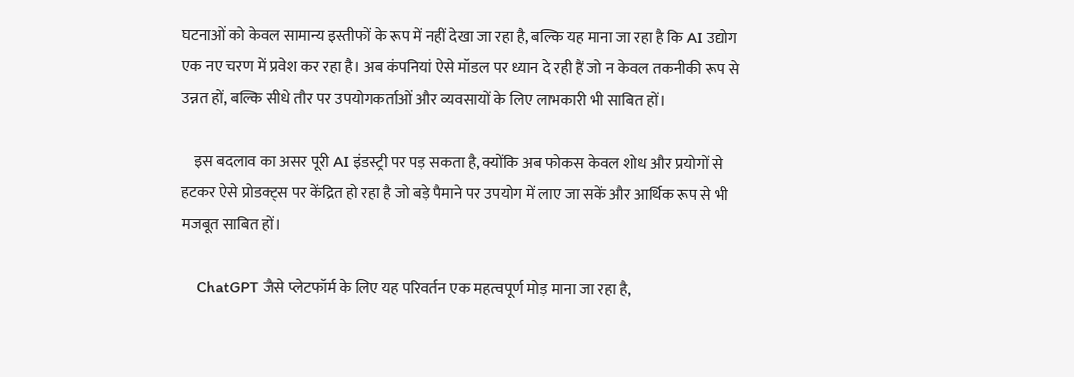घटनाओं को केवल सामान्य इस्तीफों के रूप में नहीं देखा जा रहा है, बल्कि यह माना जा रहा है कि AI उद्योग एक नए चरण में प्रवेश कर रहा है। अब कंपनियां ऐसे मॉडल पर ध्यान दे रही हैं जो न केवल तकनीकी रूप से उन्नत हों, बल्कि सीधे तौर पर उपयोगकर्ताओं और व्यवसायों के लिए लाभकारी भी साबित हों।

    इस बदलाव का असर पूरी AI इंडस्ट्री पर पड़ सकता है, क्योंकि अब फोकस केवल शोध और प्रयोगों से हटकर ऐसे प्रोडक्ट्स पर केंद्रित हो रहा है जो बड़े पैमाने पर उपयोग में लाए जा सकें और आर्थिक रूप से भी मजबूत साबित हों।

    ChatGPT जैसे प्लेटफॉर्म के लिए यह परिवर्तन एक महत्वपूर्ण मोड़ माना जा रहा है,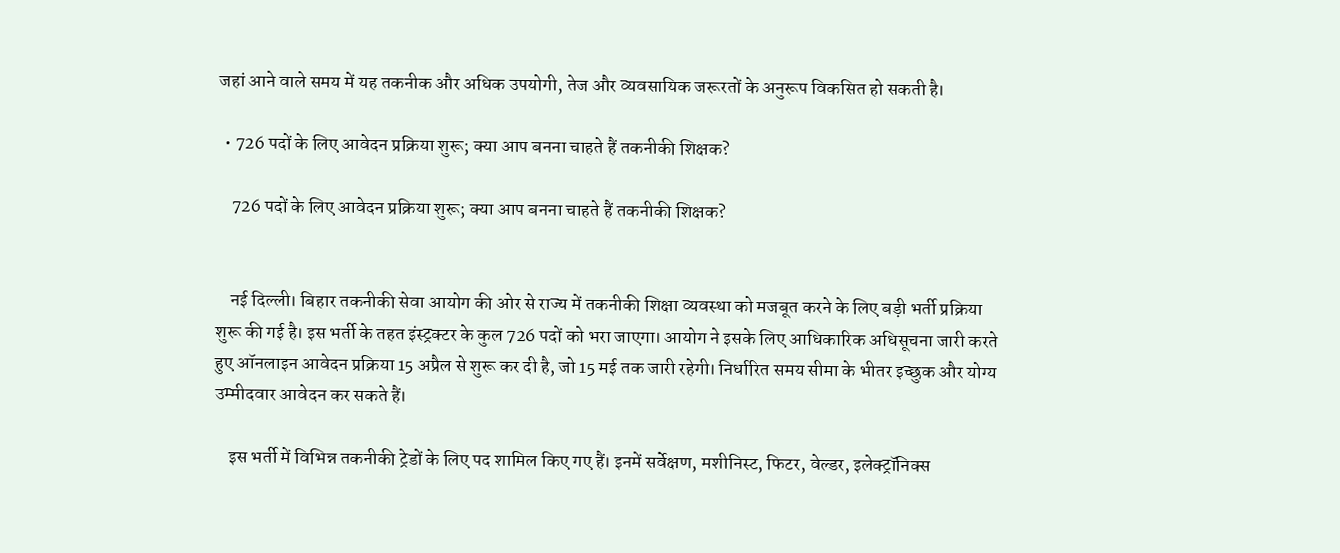जहां आने वाले समय में यह तकनीक और अधिक उपयोगी, तेज और व्यवसायिक जरूरतों के अनुरूप विकसित हो सकती है।

  • 726 पदों के लिए आवेदन प्रक्रिया शुरू; क्या आप बनना चाहते हैं तकनीकी शिक्षक?

    726 पदों के लिए आवेदन प्रक्रिया शुरू; क्या आप बनना चाहते हैं तकनीकी शिक्षक?


    नई दिल्ली। बिहार तकनीकी सेवा आयोग की ओर से राज्य में तकनीकी शिक्षा व्यवस्था को मजबूत करने के लिए बड़ी भर्ती प्रक्रिया शुरू की गई है। इस भर्ती के तहत इंस्ट्रक्टर के कुल 726 पदों को भरा जाएगा। आयोग ने इसके लिए आधिकारिक अधिसूचना जारी करते हुए ऑनलाइन आवेदन प्रक्रिया 15 अप्रैल से शुरू कर दी है, जो 15 मई तक जारी रहेगी। निर्धारित समय सीमा के भीतर इच्छुक और योग्य उम्मीदवार आवेदन कर सकते हैं।

    इस भर्ती में विभिन्न तकनीकी ट्रेडों के लिए पद शामिल किए गए हैं। इनमें सर्वेक्षण, मशीनिस्ट, फिटर, वेल्डर, इलेक्ट्रॉनिक्स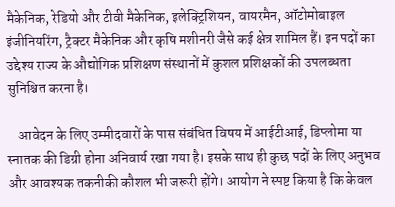मैकेनिक, रेडियो और टीवी मैकेनिक, इलेक्ट्रिशियन, वायरमैन, ऑटोमोबाइल इंजीनियरिंग, ट्रैक्टर मैकेनिक और कृषि मशीनरी जैसे कई क्षेत्र शामिल हैं। इन पदों का उद्देश्य राज्य के औद्योगिक प्रशिक्षण संस्थानों में कुशल प्रशिक्षकों की उपलब्धता सुनिश्चित करना है।

    आवेदन के लिए उम्मीदवारों के पास संबंधित विषय में आईटीआई, डिप्लोमा या स्नातक की डिग्री होना अनिवार्य रखा गया है। इसके साथ ही कुछ पदों के लिए अनुभव और आवश्यक तकनीकी कौशल भी जरूरी होंगे। आयोग ने स्पष्ट किया है कि केवल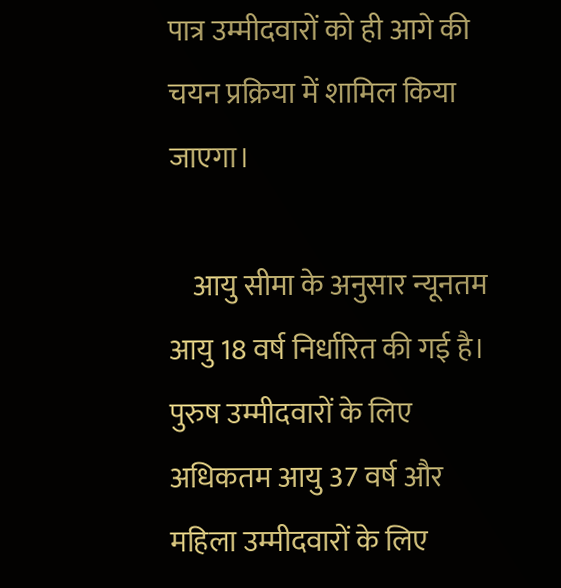पात्र उम्मीदवारों को ही आगे की चयन प्रक्रिया में शामिल किया जाएगा।

    आयु सीमा के अनुसार न्यूनतम आयु 18 वर्ष निर्धारित की गई है। पुरुष उम्मीदवारों के लिए अधिकतम आयु 37 वर्ष और महिला उम्मीदवारों के लिए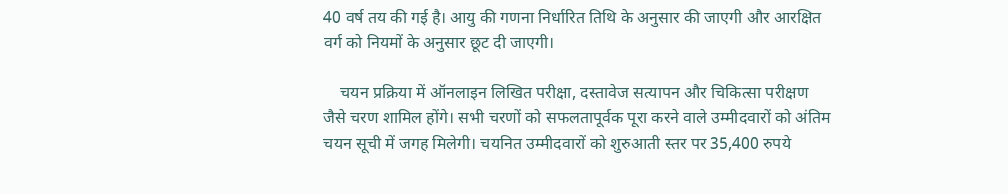40 वर्ष तय की गई है। आयु की गणना निर्धारित तिथि के अनुसार की जाएगी और आरक्षित वर्ग को नियमों के अनुसार छूट दी जाएगी।

    चयन प्रक्रिया में ऑनलाइन लिखित परीक्षा, दस्तावेज सत्यापन और चिकित्सा परीक्षण जैसे चरण शामिल होंगे। सभी चरणों को सफलतापूर्वक पूरा करने वाले उम्मीदवारों को अंतिम चयन सूची में जगह मिलेगी। चयनित उम्मीदवारों को शुरुआती स्तर पर 35,400 रुपये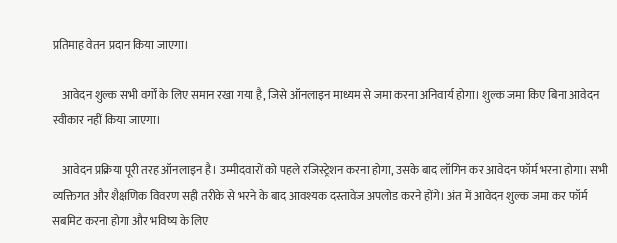प्रतिमाह वेतन प्रदान किया जाएगा।

    आवेदन शुल्क सभी वर्गों के लिए समान रखा गया है, जिसे ऑनलाइन माध्यम से जमा करना अनिवार्य होगा। शुल्क जमा किए बिना आवेदन स्वीकार नहीं किया जाएगा।

    आवेदन प्रक्रिया पूरी तरह ऑनलाइन है। उम्मीदवारों को पहले रजिस्ट्रेशन करना होगा, उसके बाद लॉगिन कर आवेदन फॉर्म भरना होगा। सभी व्यक्तिगत और शैक्षणिक विवरण सही तरीके से भरने के बाद आवश्यक दस्तावेज अपलोड करने होंगे। अंत में आवेदन शुल्क जमा कर फॉर्म सबमिट करना होगा और भविष्य के लिए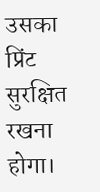उसका प्रिंट सुरक्षित रखना होगा।